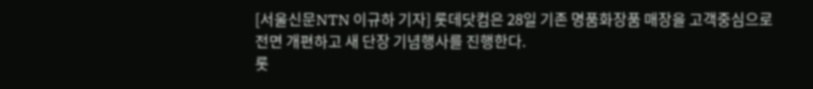[서울신문NTN 이규하 기자] 롯데닷컴은 28일 기존 명품화장품 매장을 고객중심으로 전면 개편하고 새 단장 기념행사를 진행한다.
롯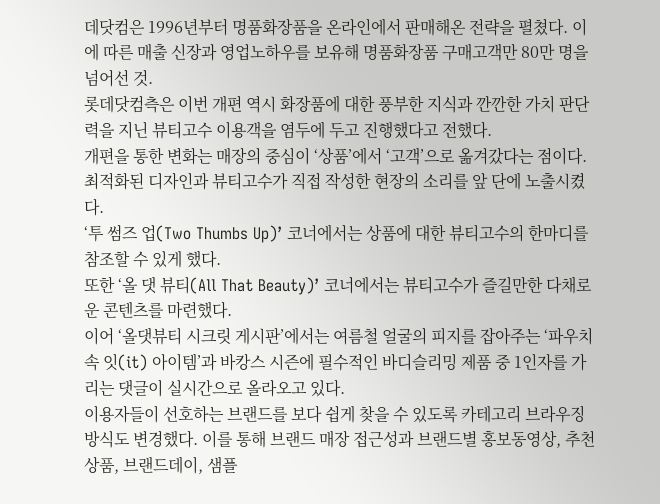데닷컴은 1996년부터 명품화장품을 온라인에서 판매해온 전략을 펼쳤다. 이에 따른 매출 신장과 영업노하우를 보유해 명품화장품 구매고객만 80만 명을 넘어선 것.
롯데닷컴측은 이번 개편 역시 화장품에 대한 풍부한 지식과 깐깐한 가치 판단력을 지닌 뷰티고수 이용객을 염두에 두고 진행했다고 전했다.
개편을 통한 변화는 매장의 중심이 ‘상품’에서 ‘고객’으로 옮겨갔다는 점이다. 최적화된 디자인과 뷰티고수가 직접 작성한 현장의 소리를 앞 단에 노출시켰다.
‘투 썸즈 업(Two Thumbs Up)’ 코너에서는 상품에 대한 뷰티고수의 한마디를 참조할 수 있게 했다.
또한 ‘올 댓 뷰티(All That Beauty)’ 코너에서는 뷰티고수가 즐길만한 다채로운 콘텐츠를 마련했다.
이어 ‘올댓뷰티 시크릿 게시판’에서는 여름철 얼굴의 피지를 잡아주는 ‘파우치 속 잇(it) 아이템’과 바캉스 시즌에 필수적인 바디슬리밍 제품 중 1인자를 가리는 댓글이 실시간으로 올라오고 있다.
이용자들이 선호하는 브랜드를 보다 쉽게 찾을 수 있도록 카테고리 브라우징 방식도 변경했다. 이를 통해 브랜드 매장 접근성과 브랜드별 홍보동영상, 추천 상품, 브랜드데이, 샘플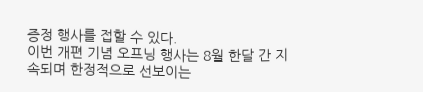증정 행사를 접할 수 있다.
이번 개편 기념 오프닝 행사는 8월 한달 간 지속되며 한정적으로 선보이는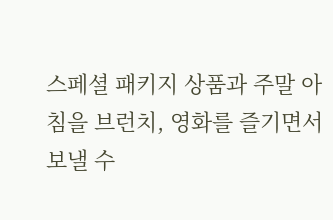스페셜 패키지 상품과 주말 아침을 브런치, 영화를 즐기면서 보낼 수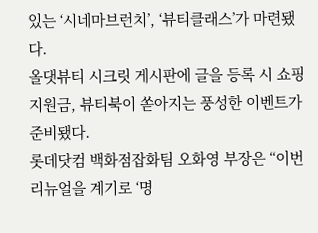있는 ‘시네마브런치’, ‘뷰티클래스’가 마련됐다.
올댓뷰티 시크릿 게시판에 글을 등록 시 쇼핑지원금, 뷰티북이 쏟아지는 풍성한 이벤트가 준비됐다.
롯데닷컴 백화점잡화팀 오화영 부장은 “이번 리뉴얼을 계기로 ‘명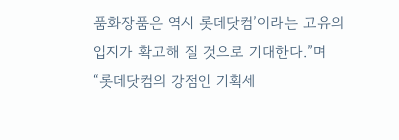품화장품은 역시 롯데닷컴’이라는 고유의 입지가 확고해 질 것으로 기대한다.”며 “롯데닷컴의 강점인 기획세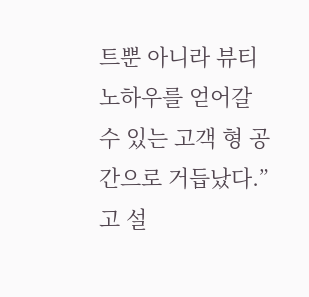트뿐 아니라 뷰티노하우를 얻어갈 수 있는 고객 형 공간으로 거듭났다.”고 설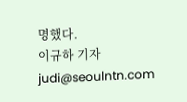명했다.
이규하 기자 judi@seoulntn.com